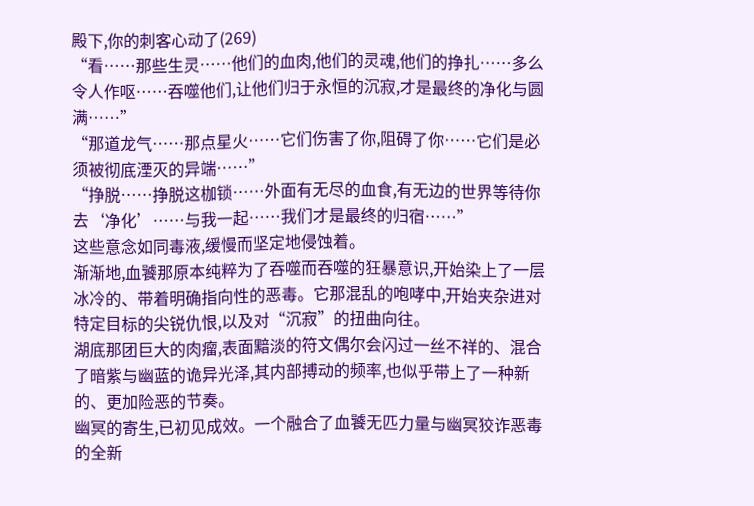殿下,你的刺客心动了(269)
“看……那些生灵……他们的血肉,他们的灵魂,他们的挣扎……多么令人作呕……吞噬他们,让他们归于永恒的沉寂,才是最终的净化与圆满……”
“那道龙气……那点星火……它们伤害了你,阻碍了你……它们是必须被彻底湮灭的异端……”
“挣脱……挣脱这枷锁……外面有无尽的血食,有无边的世界等待你去‘净化’……与我一起……我们才是最终的归宿……”
这些意念如同毒液,缓慢而坚定地侵蚀着。
渐渐地,血饕那原本纯粹为了吞噬而吞噬的狂暴意识,开始染上了一层冰冷的、带着明确指向性的恶毒。它那混乱的咆哮中,开始夹杂进对特定目标的尖锐仇恨,以及对“沉寂”的扭曲向往。
湖底那团巨大的肉瘤,表面黯淡的符文偶尔会闪过一丝不祥的、混合了暗紫与幽蓝的诡异光泽,其内部搏动的频率,也似乎带上了一种新的、更加险恶的节奏。
幽冥的寄生,已初见成效。一个融合了血饕无匹力量与幽冥狡诈恶毒的全新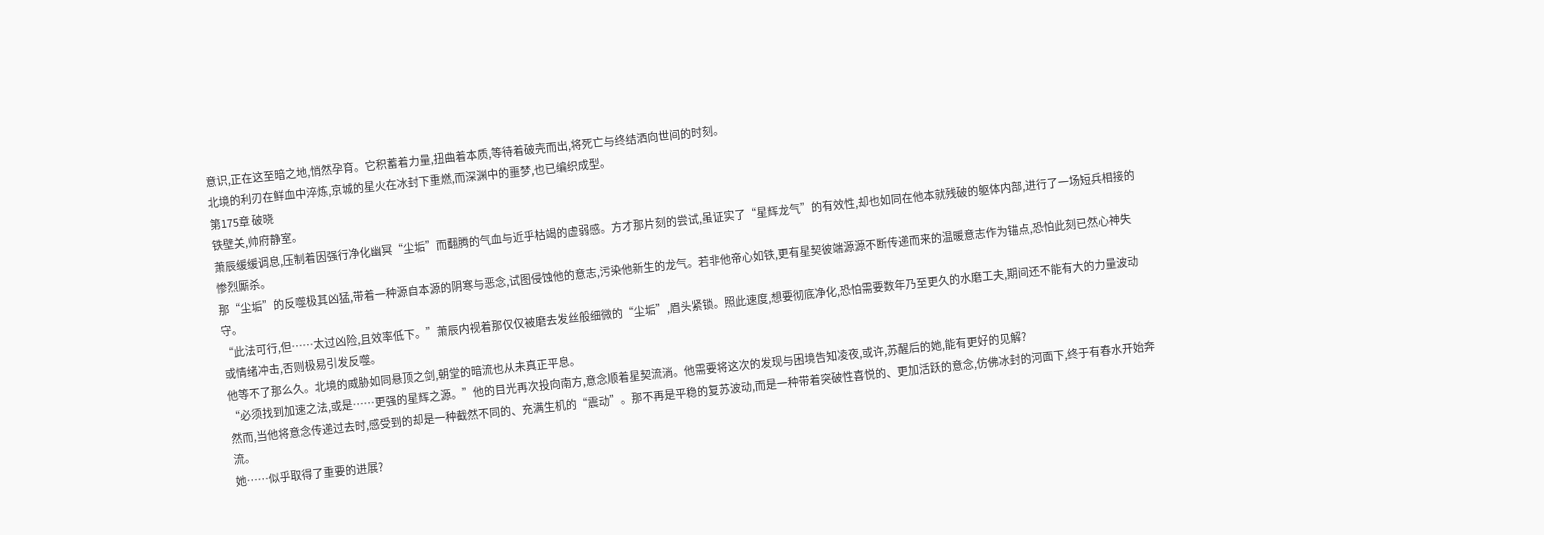意识,正在这至暗之地,悄然孕育。它积蓄着力量,扭曲着本质,等待着破壳而出,将死亡与终结洒向世间的时刻。
北境的利刃在鲜血中淬炼,京城的星火在冰封下重燃,而深渊中的噩梦,也已编织成型。
第175章 破晓
铁壁关,帅府静室。
萧辰缓缓调息,压制着因强行净化幽冥“尘垢”而翻腾的气血与近乎枯竭的虚弱感。方才那片刻的尝试,虽证实了“星辉龙气”的有效性,却也如同在他本就残破的躯体内部,进行了一场短兵相接的惨烈厮杀。
那“尘垢”的反噬极其凶猛,带着一种源自本源的阴寒与恶念,试图侵蚀他的意志,污染他新生的龙气。若非他帝心如铁,更有星契彼端源源不断传递而来的温暖意志作为锚点,恐怕此刻已然心神失守。
“此法可行,但……太过凶险,且效率低下。”萧辰内视着那仅仅被磨去发丝般细微的“尘垢”,眉头紧锁。照此速度,想要彻底净化,恐怕需要数年乃至更久的水磨工夫,期间还不能有大的力量波动或情绪冲击,否则极易引发反噬。
他等不了那么久。北境的威胁如同悬顶之剑,朝堂的暗流也从未真正平息。
“必须找到加速之法,或是……更强的星辉之源。”他的目光再次投向南方,意念顺着星契流淌。他需要将这次的发现与困境告知凌夜,或许,苏醒后的她,能有更好的见解?
然而,当他将意念传递过去时,感受到的却是一种截然不同的、充满生机的“震动”。那不再是平稳的复苏波动,而是一种带着突破性喜悦的、更加活跃的意念,仿佛冰封的河面下,终于有春水开始奔流。
她……似乎取得了重要的进展?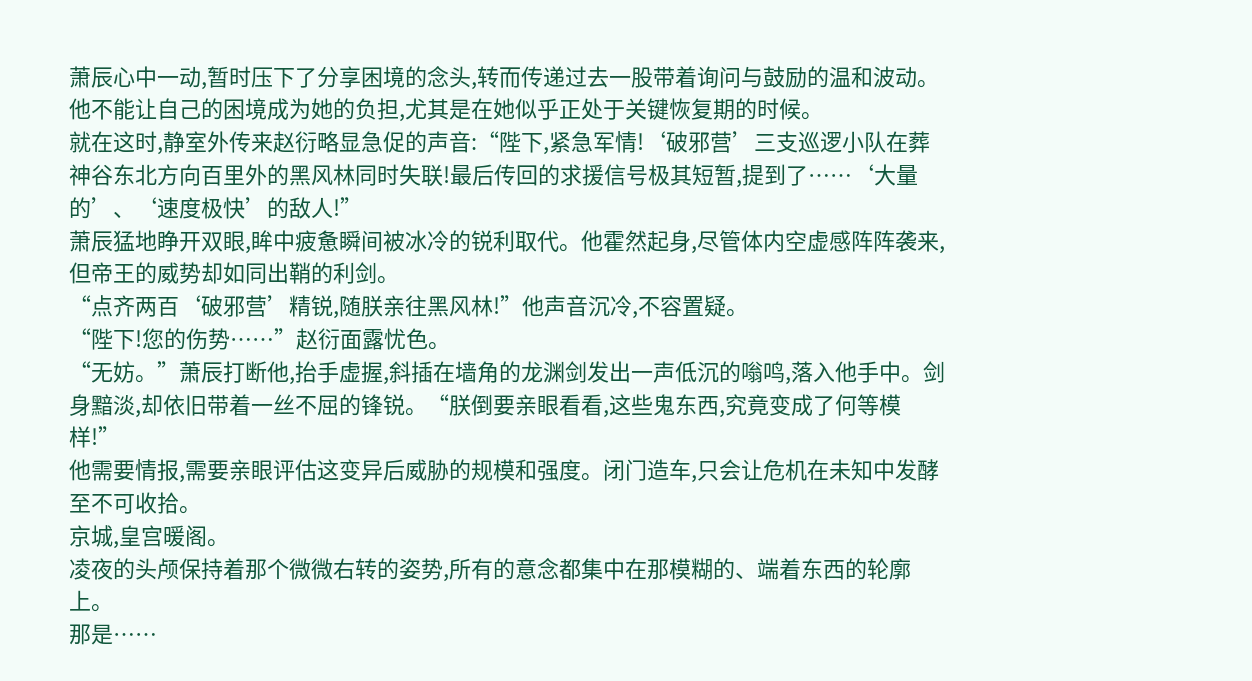萧辰心中一动,暂时压下了分享困境的念头,转而传递过去一股带着询问与鼓励的温和波动。他不能让自己的困境成为她的负担,尤其是在她似乎正处于关键恢复期的时候。
就在这时,静室外传来赵衍略显急促的声音:“陛下,紧急军情!‘破邪营’三支巡逻小队在葬神谷东北方向百里外的黑风林同时失联!最后传回的求援信号极其短暂,提到了……‘大量的’、‘速度极快’的敌人!”
萧辰猛地睁开双眼,眸中疲惫瞬间被冰冷的锐利取代。他霍然起身,尽管体内空虚感阵阵袭来,但帝王的威势却如同出鞘的利剑。
“点齐两百‘破邪营’精锐,随朕亲往黑风林!”他声音沉冷,不容置疑。
“陛下!您的伤势……”赵衍面露忧色。
“无妨。”萧辰打断他,抬手虚握,斜插在墙角的龙渊剑发出一声低沉的嗡鸣,落入他手中。剑身黯淡,却依旧带着一丝不屈的锋锐。“朕倒要亲眼看看,这些鬼东西,究竟变成了何等模样!”
他需要情报,需要亲眼评估这变异后威胁的规模和强度。闭门造车,只会让危机在未知中发酵至不可收拾。
京城,皇宫暖阁。
凌夜的头颅保持着那个微微右转的姿势,所有的意念都集中在那模糊的、端着东西的轮廓上。
那是……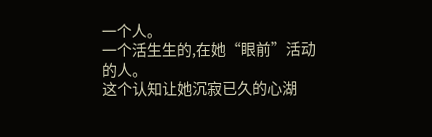一个人。
一个活生生的,在她“眼前”活动的人。
这个认知让她沉寂已久的心湖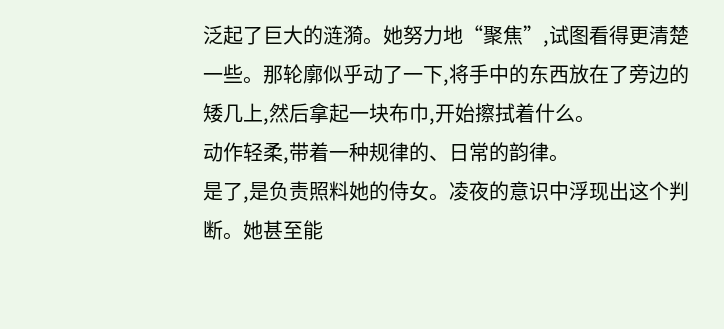泛起了巨大的涟漪。她努力地“聚焦”,试图看得更清楚一些。那轮廓似乎动了一下,将手中的东西放在了旁边的矮几上,然后拿起一块布巾,开始擦拭着什么。
动作轻柔,带着一种规律的、日常的韵律。
是了,是负责照料她的侍女。凌夜的意识中浮现出这个判断。她甚至能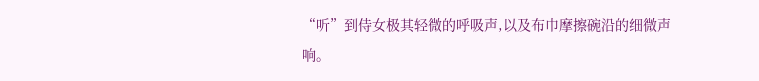“听”到侍女极其轻微的呼吸声,以及布巾摩擦碗沿的细微声响。